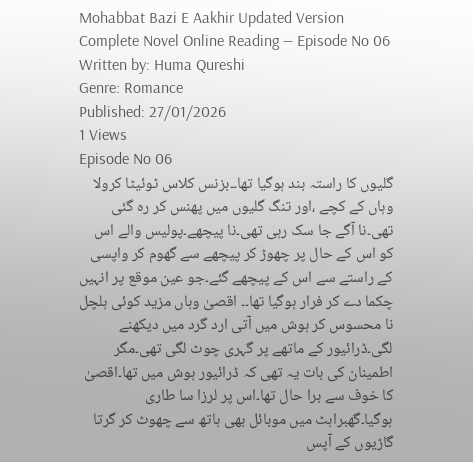Mohabbat Bazi E Aakhir Updated Version Complete Novel Online Reading — Episode No 06
Written by: Huma Qureshi
Genre: Romance
Published: 27/01/2026
1 Views
Episode No 06
گلیوں کا راستہ بند ہوگیا تھا۔۔بزنس کلاس ٹوئیٹا کرولا وہاں کے کچے ،اور تنگ گلیوں میں پھنس کر رہ گئی تھی۔نا آگے جا سک رہی تھی۔نا پیچھے۔پولیس والے اس کو اس کے حال پر چھوڑ کر پیچھے سے گھوم کر واپسی کے راستے سے اس کے پیچھے گئے۔جو عین موقع پر انہیں چکما دے کر فرار ہوگیا تھا۔۔ اقصیٰ وہاں مزید کوئی ہلچل نا محسوس کر ہوش میں آتی ارد گرد میں دیکھنے لگی۔ڈرائیور کے ماتھے پر گہری چوٹ لگی تھی۔مگر اطمینان کی بات یہ تھی کہ ڈرائیور ہوش میں تھا۔اقصیٰ کا خوف سے برا حال تھا۔اس پر لرزا سا طاری ہوگیا۔گھبراہٹ میں موبائل بھی ہاتھ سے چھوٹ کر گرتا گاڑیوں کے آپس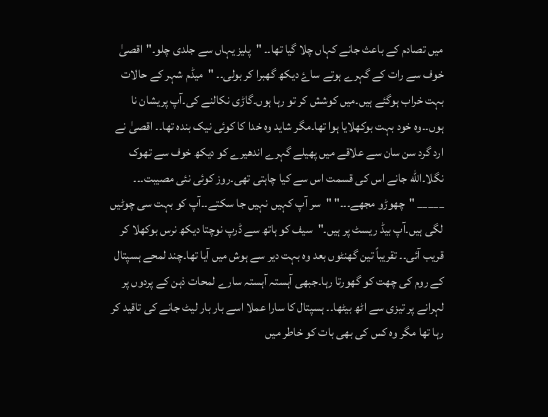میں تصادم کے باعث جانے کہاں چلا گیا تھا۔۔ "پلیز یہاں سے جلدی چلو۔"اقصیٰ خوف سے رات کے گہرے ہوتے ساۓ دیکھ گھبرا کر بولی۔۔ "میڈم شہر کے حالات بہت خراب ہوگئے ہیں۔میں کوشش کر تو رہا ہوں۔گاڑی نکالنے کی۔آپ پریشان نا ہوں۔۔وہ خود بہت بوکھلایا ہوا تھا۔مگر شاید وہ خدا کا کوئی نیک بندہ تھا۔۔ اقصیٰ نے ارد گرد سن سان سے علاقے میں پھیلے گہرے اندھیرے کو دیکھ خوف سے تھوک نگلا۔اللّه جانے اس کی قسمت اس سے کیا چاہتی تھی۔روز کوئی نئی مصیبت۔۔۔ _____ "چھوڑو مجھے۔۔۔" "سر آپ کہیں نہیں جا سکتے۔۔آپ کو بہت سی چوٹیں لگی ہیں۔آپ بیڈ ریسٹ پر ہیں۔"سیف کو ہاتھ سے ڈرپ نوچتا دیکھ نرس بوکھلا کر قریب آئی۔۔ تقریباً تین گھنٹوں بعد وہ بہت دیر سے ہوش میں آیا تھا۔چند لمحے ہسپتال کے روم کی چھت کو گھورتا رہا۔جبھی آہستہ آہستہ سارے لمحات ذہن کے پردوں پر لہرانے پر تیزی سے اٹھ بیٹھا۔۔ ہسپتال کا سارا عملا اسے بار بار لیٹ جانے کی تاقید کر رہا تھا مگر وہ کس کی بھی بات کو خاطر میں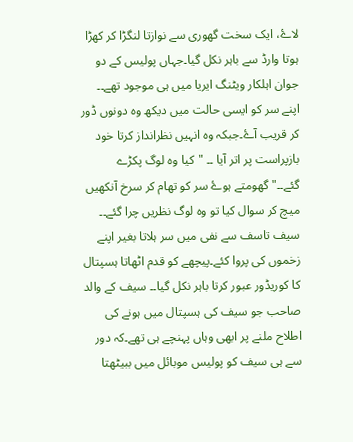لاۓ، ایک سخت گھوری سے نوازتا لنگڑا کر کھڑا ہوتا وارڈ سے باہر نکل گیا۔جہاں پولیس کے دو جوان اہلکار ویٹنگ ایریا میں ہی موجود تھے۔۔ اپنے سر کو ایسی حالت میں دیکھ وہ دونوں ڈور کر قریب آۓ۔جبکہ وہ انہیں نظرانداز کرتا خود بازپراست پر اتر آیا ۔۔ "کیا وہ لوگ پکڑے گئے۔۔"گھومتے ہوۓ سر کو تھام کر سرخ آنکھیں میچ کر سوال کیا تو وہ لوگ نظریں چرا گئے۔۔ سیف تاسف سے نفی میں سر ہلاتا بغیر اپنے زخموں کی پروا کئے۔پیچھے کو قدم اٹھاتا ہسپتال کا کوریڈور عبور کرتا باہر نکل گیا۔۔ سیف کے والد صاحب جو سیف کی ہسپتال میں ہونے کی اطلاح ملنے پر ابھی وہاں پہنچے ہی تھے۔کہ دور سے ہی سیف کو پولیس موبائل میں ببیٹھتا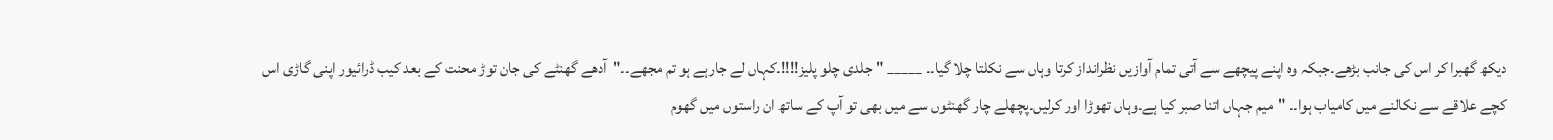دیکھ گھبرا کر اس کی جانب بڑھے۔جبکہ وہ اپنے پیچھے سے آتی تمام آوازیں نظرانداز کرتا وہاں سے نكلتا چلا گیا۔۔ _____ "جلدی چلو پلیز!!!!۔کہاں لے جارہے ہو تم مجھے۔۔"آدھے گھنٹے کی جان توڑ محنت کے بعد کیب ڈرائیور اپنی گاڑی اس کچے علاقے سے نکالنے میں کامیاب ہوا۔۔ "میم جہاں اتنا صبر کیا ہے۔وہاں تھوڑا اور کرلیں۔پچھلے چار گھنٹوں سے میں بھی تو آپ کے ساتھ ان راستوں میں گھوم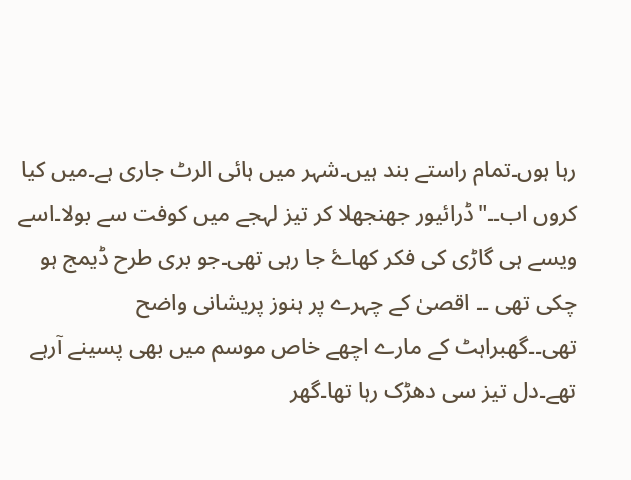رہا ہوں۔تمام راستے بند ہیں۔شہر میں ہائی الرٹ جاری ہے۔میں کیا کروں اب۔۔"ڈرائیور جھنجھلا کر تیز لہجے میں کوفت سے بولا۔اسے ویسے ہی گاڑی کی فکر کھاۓ جا رہی تھی۔جو بری طرح ڈیمج ہو چکی تھی ۔۔ اقصیٰ کے چہرے پر ہنوز پریشانی واضح تھی۔۔گھبراہٹ کے مارے اچھے خاص موسم میں بھی پسینے آرہے تھے۔دل تیز سی دھڑک رہا تھا۔گھر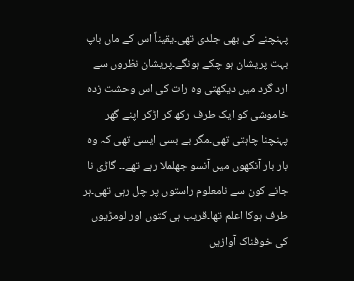پہنچنے کی بھی جلدی تھی۔یقیناً اس کے ماں باپ بہت پریشان ہو چکے ہونگے۔پریشان نظروں سے ارد گرد میں دیکھتی وہ رات کی اس وحشت زدہ خاموشی کو ایک طرف رکھ کر اڑکر اپنے گھر پہنچنا چاہتی تھی۔مگر بے بسی ایسی تھی کہ وہ بار بار آنکھوں میں آنسو جھلملا رہے تھے۔۔ گاڑی نا جانے کون سے نامعلوم راستوں پر چل رہی تھی۔ہر طرف ہوکا اعلم تھا۔قریب ہی کتوں اور لومڑیوں کی خوفناک آوازیں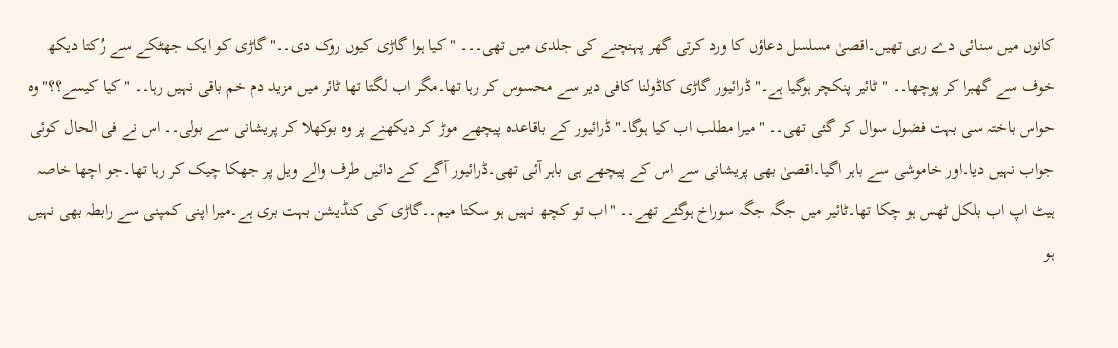کانوں میں سنائی دے رہی تھیں۔اقصیٰ مسلسل دعاؤں کا ورد کرتی گھر پہنچنے کی جلدی میں تھی۔۔۔ "کیا ہوا گاڑی کیوں روک دی۔۔"گاڑی کو ایک جھٹکے سے رُکتا دیکھ خوف سے گھبرا کر پوچھا۔۔ "ٹائیر پنکچر ہوگیا ہے۔"ڈرائیور گاڑی کاڈولنا کافی دیر سے محسوس کر رہا تھا۔مگر اب لگتا تھا ٹائر میں مزید دم خم باقی نہیں رہا۔۔ "کیا کیسے؟؟"وہ حواس باختہ سی بہت فضول سوال کر گئی تھی۔۔ "میرا مطلب اب کیا ہوگا۔"ڈرائیور کے باقاعدہ پیچھے موڑ کر دیکھنے پر وہ بوکھلا کر پریشانی سے بولی۔۔ اس نے فی الحال کوئی جواب نہیں دیا۔اور خاموشی سے باہر اگیا۔اقصیٰ بھی پریشانی سے اس کے پیچھے ہی باہر آئی تھی۔ڈرائیور آگے کے دائیں طرف والے ویل پر جھکا چیک کر رہا تھا۔جو اچھا خاصہ ہیٹ اپ اب بلکل ٹھس ہو چکا تھا۔ٹائیر میں جگہ جگہ سوراخ ہوگئے تھے۔۔ "اب تو کچھ نہیں ہو سکتا میم۔۔گاڑی کی کنڈیشن بہت بری ہے۔میرا اپنی کمپنی سے رابطہ بھی نہیں ہو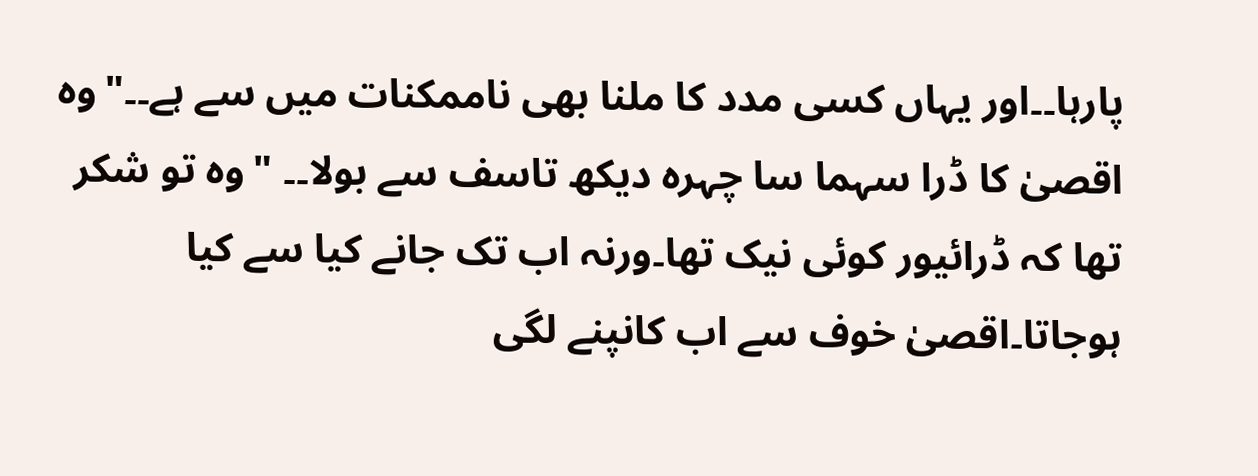پارہا۔۔اور یہاں کسی مدد کا ملنا بھی ناممکنات میں سے ہے۔۔"وہ اقصیٰ کا ڈرا سہما سا چہرہ دیکھ تاسف سے بولا۔۔ "وہ تو شکر تھا کہ ڈرائیور کوئی نیک تھا۔ورنہ اب تک جانے کیا سے کیا ہوجاتا۔اقصیٰ خوف سے اب کانپنے لگی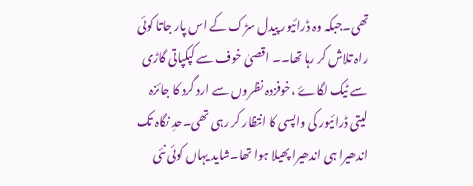تھی۔جبکہ وہ ڈرائیور پیدل سڑک کے اس پار جاتا کوئی راہ تلاش کر رہا تھا۔۔ اقصیٰ خوف سے کپکپاتی گاڑی سے ٹیک لگاۓ ،خوفزدہ نظروں سے ارد گرد کا جائزہ لیتی ڈرائیور کی واپسی کا انتظار کر رہی تھی۔حدِ نگاہ تک اندھیرا ہی اندھیرا پھیلا ہوا تھا۔شاید یہاں کوئی نئی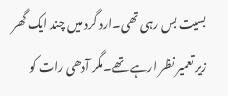بسیت بس رہی تھی۔ارد گرد میں چند ایک گھر زیر تعمیر نظر ارہے تھے۔مگر آدھی رات کو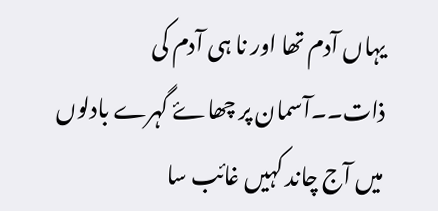یہاں آدم تھا اور نا ہی آدم کی ذات۔۔آسمان پر چھاۓ گہرے بادلوں میں آج چاند کہیں غائب سا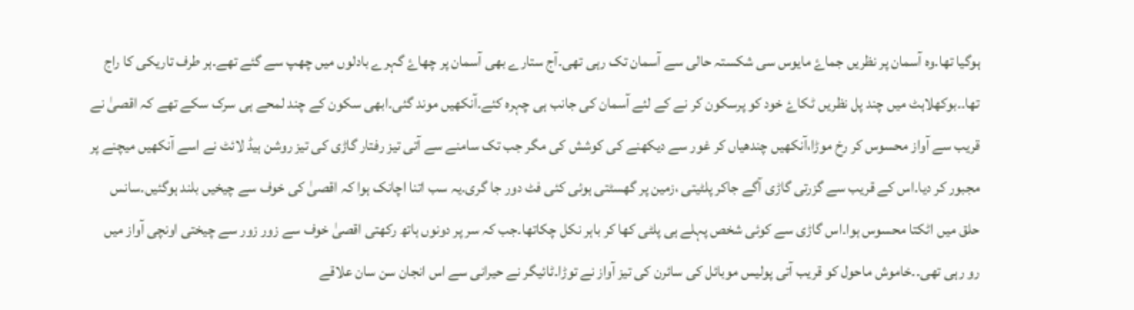ہوگیا تھا۔وہ آسمان پر نظریں جماۓ مایوس سی شکستہ حالی سے آسمان تک رہی تھی۔آج ستارے بھی آسمان پر چھاۓ گہرے بادلوں میں چھپ سے گئے تھے۔ہر طرف تاریکی کا راج تھا۔۔بوکھلاہٹ میں چند پل نظریں ٹکاۓ خود کو پرسکون کر نے کے لئے آسمان کی جانب ہی چہرہ کئے۔آنکھیں موند گئی۔ابھی سکون کے چند لمحے ہی سرک سکے تھے کہ اقصیٰ نے قریب سے آواز محسوس کر رخ موڑا،آنکھیں چندھیاں کر غور سے دیکھنے کی کوشش کی مگر جب تک سامنے سے آتی تیز رفتار گاڑی کی تیز روشن ہیڈ لائٹ نے اسے آنکھیں میچنے پر مجبور کر دیا۔اس کے قریب سے گزرتی گاڑی آگے جاکر پلٹیتی ،زمین پر گھسٹتی ہوئی کئی فٹ دور جا گری۔یہ سب اتنا اچانک ہوا کہ اقصیٰ کی خوف سے چیخیں بلند ہوگئیں۔سانس حلق میں اٹکتا محسوس ہوا۔اس گاڑی سے کوئی شخص پہلے ہی پلٹی کھا کر باہر نکل چکاتھا۔جب کہ سر پر دونوں ہاتھ رکھتی اقصیٰ خوف سے زور زور سے چیختی اونچی آواز میں رو رہی تھی۔۔خاموش ماحول کو قریب آتی پولیس موبائل کی سائرن کی تیز آواز نے توڑا۔ٹائیگر نے حیرانی سے اس انجان سن سان علاقے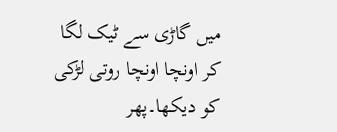میں گاڑی سے ٹیک لگا کر اونچا اونچا روتی لڑکی کو دیکھا۔پھر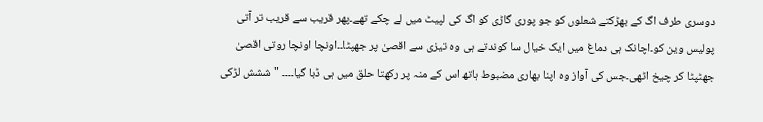دوسری طرف اگ کے بھڑکتے شعلوں کو جو پوری گاڑی کو اگ کی لپیٹ میں لے چکے تھے۔پھر قریب سے قریب تر آتی پولیس وین کو۔اچانک ہی دماغ میں ایک خیال سا کوندتے ہی وہ تیزی سے اقصیٰ پر جهپٹا۔۔اونچا اونچا روتی اقصیٰ جھٹپٹا کر چیخ اٹھی۔جس کی آواز وہ اپنا بھاری مضبوط ہاتھ اس کے منہ پر رکھتا حلق میں ہی ڈبا گیا۔۔۔۔ "ششش لڑکی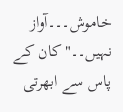خاموش۔۔۔آواز نہیں۔۔"کان کے پاس سے ابھرتی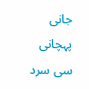جانی پہچانی سی سرد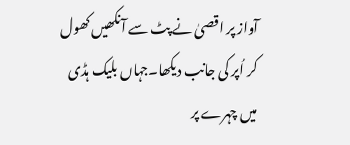آواز پر اقصیٰ نے پٹ سے آنکھیں کھول کر اُپر کی جانب دیکھا۔جہاں بلیک ہڈی میں چہرے پر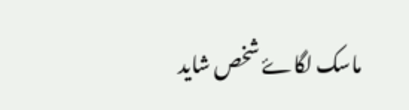ماسک لگاۓ شخص شاید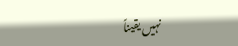نہیں یقیناً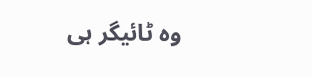وہ ٹائیگر ہی